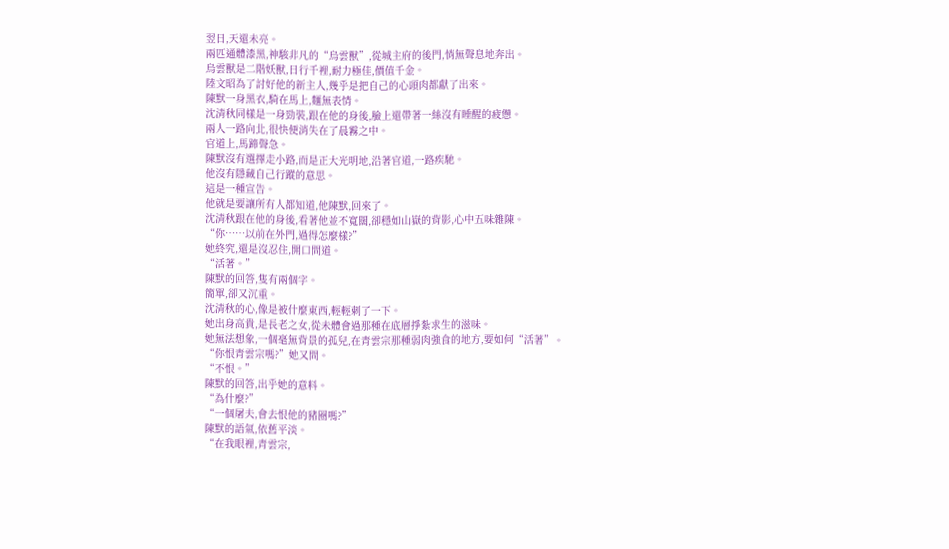翌日,天還未亮。
兩匹通體漆黑,神駿非凡的“烏雲獸”,從城主府的後門,悄無聲息地奔出。
烏雲獸是二階妖獸,日行千裡,耐力極佳,價值千金。
陸文昭為了討好他的新主人,幾乎是把自己的心頭肉都獻了出來。
陳默一身黑衣,騎在馬上,麵無表情。
沈清秋同樣是一身勁裝,跟在他的身後,臉上還帶著一絲沒有睡醒的疲憊。
兩人一路向北,很快便消失在了晨霧之中。
官道上,馬蹄聲急。
陳默沒有選擇走小路,而是正大光明地,沿著官道,一路疾馳。
他沒有隱藏自己行蹤的意思。
這是一種宣告。
他就是要讓所有人都知道,他陳默,回來了。
沈清秋跟在他的身後,看著他並不寬闊,卻穩如山嶽的背影,心中五味雜陳。
“你……以前在外門,過得怎麼樣?”
她終究,還是沒忍住,開口問道。
“活著。”
陳默的回答,隻有兩個字。
簡單,卻又沉重。
沈清秋的心,像是被什麼東西,輕輕刺了一下。
她出身高貴,是長老之女,從未體會過那種在底層掙紮求生的滋味。
她無法想象,一個毫無背景的孤兒,在青雲宗那種弱肉強食的地方,要如何“活著”。
“你恨青雲宗嗎?”她又問。
“不恨。”
陳默的回答,出乎她的意料。
“為什麼?”
“一個屠夫,會去恨他的豬圈嗎?”
陳默的語氣,依舊平淡。
“在我眼裡,青雲宗,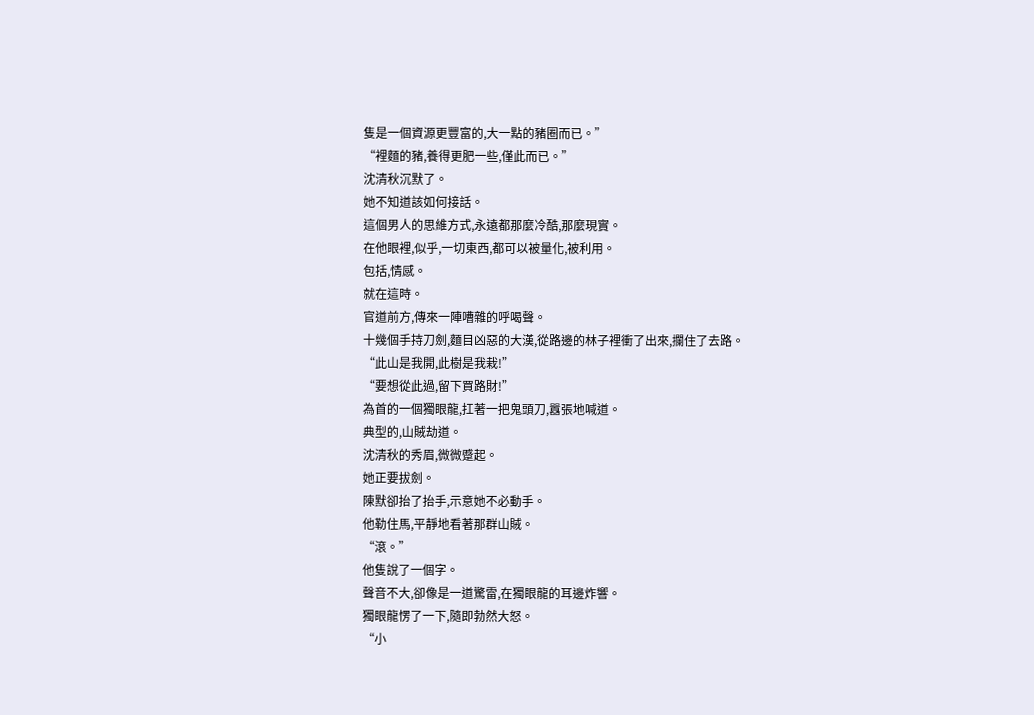隻是一個資源更豐富的,大一點的豬圈而已。”
“裡麵的豬,養得更肥一些,僅此而已。”
沈清秋沉默了。
她不知道該如何接話。
這個男人的思維方式,永遠都那麼冷酷,那麼現實。
在他眼裡,似乎,一切東西,都可以被量化,被利用。
包括,情感。
就在這時。
官道前方,傳來一陣嘈雜的呼喝聲。
十幾個手持刀劍,麵目凶惡的大漢,從路邊的林子裡衝了出來,攔住了去路。
“此山是我開,此樹是我栽!”
“要想從此過,留下買路財!”
為首的一個獨眼龍,扛著一把鬼頭刀,囂張地喊道。
典型的,山賊劫道。
沈清秋的秀眉,微微蹙起。
她正要拔劍。
陳默卻抬了抬手,示意她不必動手。
他勒住馬,平靜地看著那群山賊。
“滾。”
他隻說了一個字。
聲音不大,卻像是一道驚雷,在獨眼龍的耳邊炸響。
獨眼龍愣了一下,隨即勃然大怒。
“小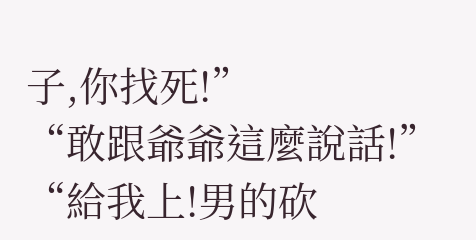子,你找死!”
“敢跟爺爺這麼說話!”
“給我上!男的砍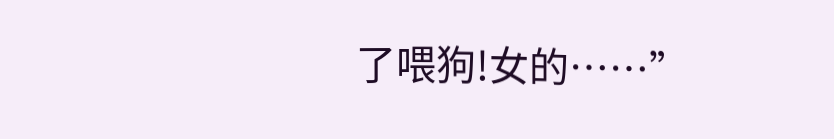了喂狗!女的……”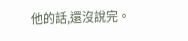他的話,還沒說完。